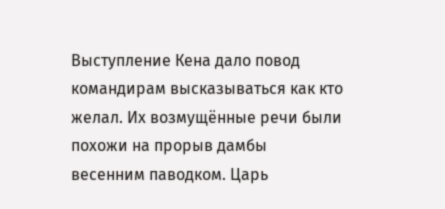Выступление Кена дало повод командирам высказываться как кто желал. Их возмущённые речи были похожи на прорыв дамбы весенним паводком. Царь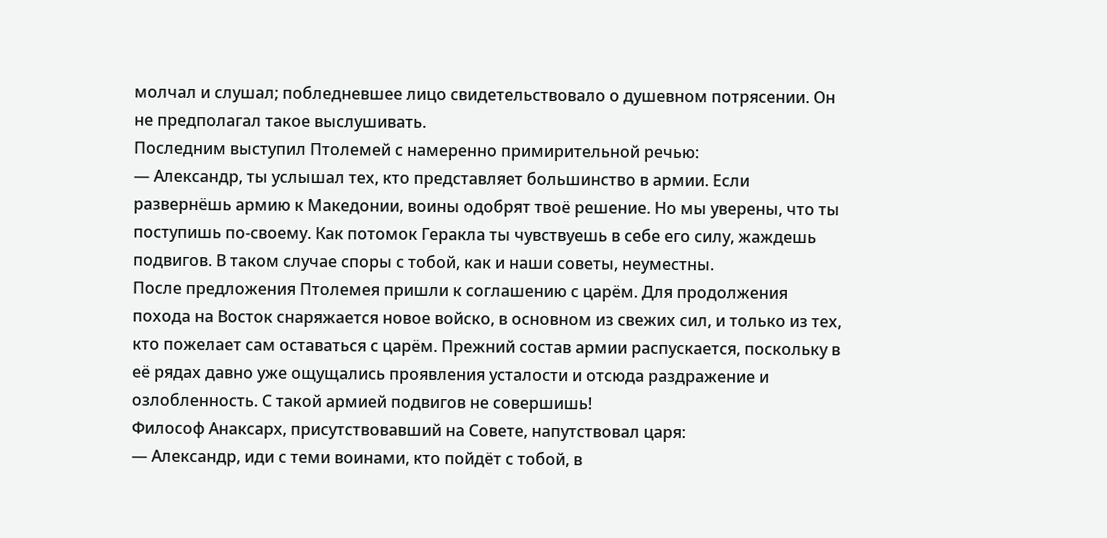молчал и слушал; побледневшее лицо свидетельствовало о душевном потрясении. Он не предполагал такое выслушивать.
Последним выступил Птолемей с намеренно примирительной речью:
— Александр, ты услышал тех, кто представляет большинство в армии. Если развернёшь армию к Македонии, воины одобрят твоё решение. Но мы уверены, что ты поступишь по-своему. Как потомок Геракла ты чувствуешь в себе его силу, жаждешь подвигов. В таком случае споры с тобой, как и наши советы, неуместны.
После предложения Птолемея пришли к соглашению с царём. Для продолжения похода на Восток снаряжается новое войско, в основном из свежих сил, и только из тех, кто пожелает сам оставаться с царём. Прежний состав армии распускается, поскольку в её рядах давно уже ощущались проявления усталости и отсюда раздражение и озлобленность. С такой армией подвигов не совершишь!
Философ Анаксарх, присутствовавший на Совете, напутствовал царя:
— Александр, иди с теми воинами, кто пойдёт с тобой, в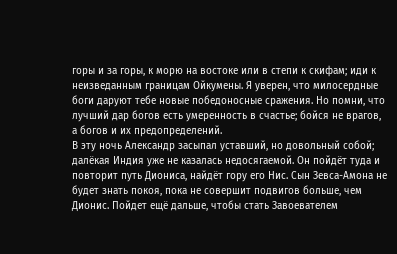горы и за горы, к морю на востоке или в степи к скифам; иди к неизведанным границам Ойкумены. Я уверен, что милосердные боги даруют тебе новые победоносные сражения. Но помни, что лучший дар богов есть умеренность в счастье; бойся не врагов, а богов и их предопределений.
В эту ночь Александр засыпал уставший, но довольный собой; далёкая Индия уже не казалась недосягаемой. Он пойдёт туда и повторит путь Диониса, найдёт гору его Нис. Сын Зевса-Амона не будет знать покоя, пока не совершит подвигов больше, чем Дионис. Пойдет ещё дальше, чтобы стать Завоевателем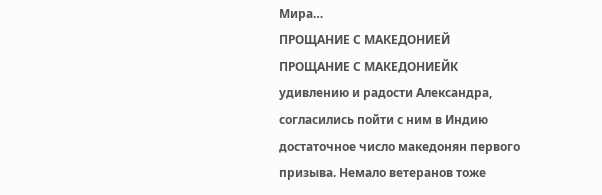Мира…
ПРОЩАНИЕ С МАКЕДОНИЕЙ
ПРОЩАНИЕ С МАКЕДОНИЕЙК удивлению и радости Александра, согласились пойти с ним в Индию достаточное число македонян первого призыва. Немало ветеранов тоже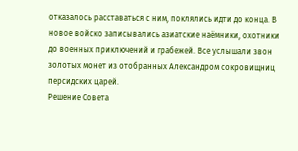отказалось расставаться с ним, поклялись идти до конца. В новое войско записывались азиатские наёмники, охотники до военных приключений и грабежей. Все услышали звон золотых монет из отобранных Александром сокровищниц персидских царей.
Решение Совета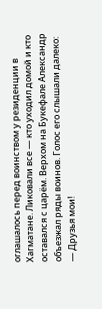оглашалось перед воинством у резиденции в Хагматане. Ликовали все — кто уходил домой и кто оставался с царём. Верхом на Букефале Александр объезжал ряды воинов. Голос его слышали далеко:
— Друзья мои!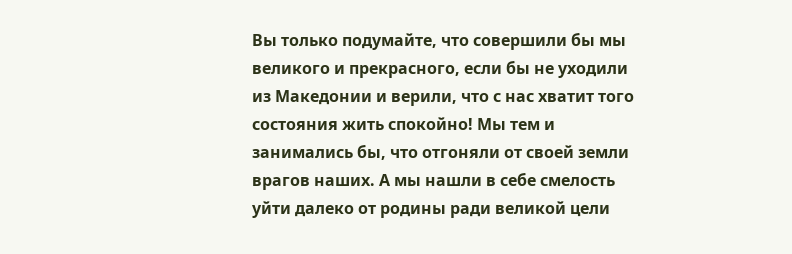Вы только подумайте, что совершили бы мы великого и прекрасного, если бы не уходили из Македонии и верили, что с нас хватит того состояния жить спокойно! Мы тем и занимались бы, что отгоняли от своей земли врагов наших. А мы нашли в себе смелость уйти далеко от родины ради великой цели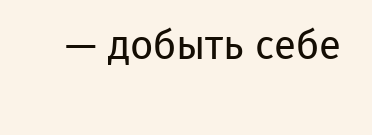— добыть себе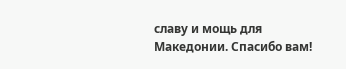славу и мощь для Македонии. Спасибо вам!